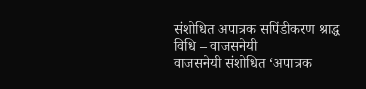संशोधित अपात्रक सपिंडीकरण श्राद्ध विधि – वाजसनेयी
वाजसनेयी संशोधित ‘अपात्रक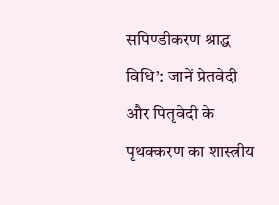सपिण्डीकरण श्राद्ध विधि’: जानें प्रेतवेदी और पितृवेदी के पृथक्करण का शास्त्रीय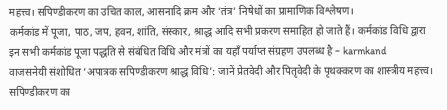महत्त्व। सपिण्डीकरण का उचित काल, आसनादि क्रम और ‘तंत्र’ निषेधों का प्रामाणिक विश्लेषण।
कर्मकांड में पूजा, पाठ, जप, हवन, शांति, संस्कार, श्राद्ध आदि सभी प्रकरण समाहित हो जाते हैं। कर्मकांड विधि द्वारा इन सभी कर्मकांड पूजा पद्धति से संबंधित विधि और मंत्रों का यहाँ पर्याप्त संग्रहण उपलब्ध है – karmkand
वाजसनेयी संशोधित ‘अपात्रक सपिण्डीकरण श्राद्ध विधि’: जानें प्रेतवेदी और पितृवेदी के पृथक्करण का शास्त्रीय महत्त्व। सपिण्डीकरण का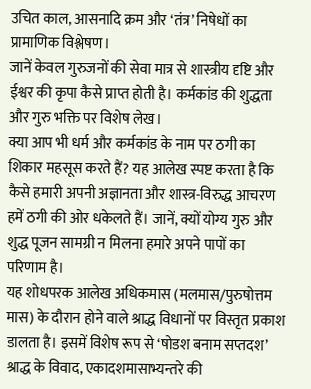उचित काल, आसनादि क्रम और ‘तंत्र’ निषेधों का प्रामाणिक विश्लेषण।
जानें केवल गुरुजनों की सेवा मात्र से शास्त्रीय दृष्टि और ईश्वर की कृपा कैसे प्राप्त होती है। कर्मकांड की शुद्धता और गुरु भक्ति पर विशेष लेख।
क्या आप भी धर्म और कर्मकांड के नाम पर ठगी का शिकार महसूस करते हैं? यह आलेख स्पष्ट करता है कि कैसे हमारी अपनी अज्ञानता और शास्त्र-विरुद्ध आचरण हमें ठगी की ओर धकेलते हैं। जानें, क्यों योग्य गुरु और शुद्ध पूजन सामग्री न मिलना हमारे अपने पापों का परिणाम है।
यह शोधपरक आलेख अधिकमास (मलमास/पुरुषोत्तम मास) के दौरान होने वाले श्राद्ध विधानों पर विस्तृत प्रकाश डालता है। इसमें विशेष रूप से ‘षोडश बनाम सप्तदश’ श्राद्ध के विवाद, एकादशमासाभ्यन्तरे की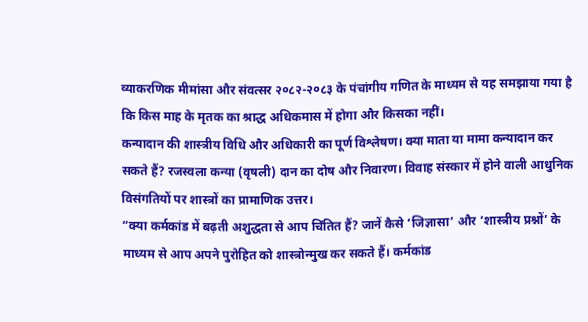व्याकरणिक मीमांसा और संवत्सर २०८२-२०८३ के पंचांगीय गणित के माध्यम से यह समझाया गया है कि किस माह के मृतक का श्राद्ध अधिकमास में होगा और किसका नहीं।
कन्यादान की शास्त्रीय विधि और अधिकारी का पूर्ण विश्लेषण। क्या माता या मामा कन्यादान कर सकते हैं? रजस्वला कन्या (वृषली) दान का दोष और निवारण। विवाह संस्कार में होने वाली आधुनिक विसंगतियों पर शास्त्रों का प्रामाणिक उत्तर।
“क्या कर्मकांड में बढ़ती अशुद्धता से आप चिंतित हैं? जानें कैसे ‘जिज्ञासा’ और ‘शास्त्रीय प्रश्नों’ के माध्यम से आप अपने पुरोहित को शास्त्रोन्मुख कर सकते हैं। कर्मकांड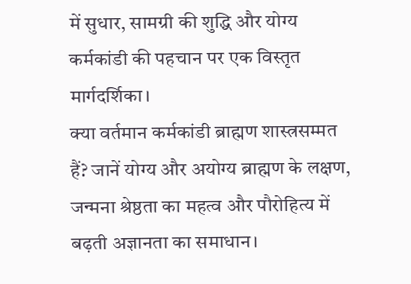में सुधार, सामग्री की शुद्धि और योग्य कर्मकांडी की पहचान पर एक विस्तृत मार्गदर्शिका।
क्या वर्तमान कर्मकांडी ब्राह्मण शास्त्रसम्मत हैं? जानें योग्य और अयोग्य ब्राह्मण के लक्षण, जन्मना श्रेष्ठता का महत्व और पौरोहित्य में बढ़ती अज्ञानता का समाधान।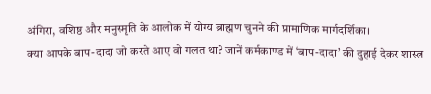अंगिरा, वशिष्ठ और मनुस्मृति के आलोक में योग्य ब्राह्मण चुनने की प्रामाणिक मार्गदर्शिका।
क्या आपके बाप-दादा जो करते आए वो गलत था? जानें कर्मकाण्ड में ‘बाप-दादा’ की दुहाई देकर शास्त्र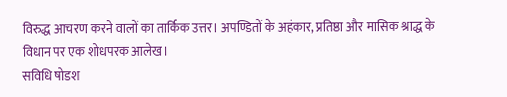विरुद्ध आचरण करने वालों का तार्किक उत्तर। अपण्डितों के अहंकार, प्रतिष्ठा और मासिक श्राद्ध के विधान पर एक शोधपरक आलेख।
सविधि षोडश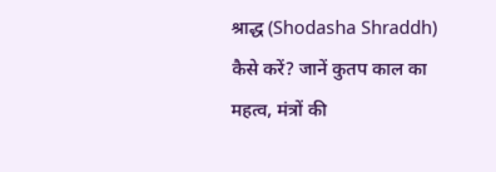श्राद्ध (Shodasha Shraddh) कैसे करें? जानें कुतप काल का महत्व, मंत्रों की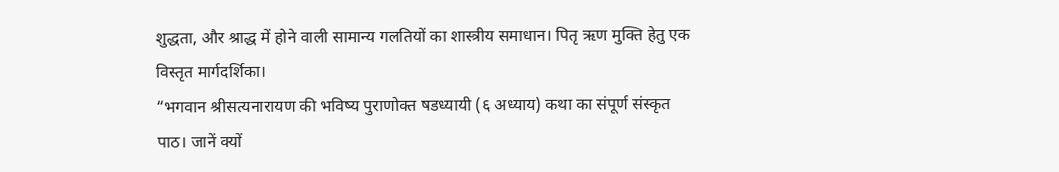शुद्धता, और श्राद्ध में होने वाली सामान्य गलतियों का शास्त्रीय समाधान। पितृ ऋण मुक्ति हेतु एक विस्तृत मार्गदर्शिका।
“भगवान श्रीसत्यनारायण की भविष्य पुराणोक्त षडध्यायी (६ अध्याय) कथा का संपूर्ण संस्कृत पाठ। जानें क्यों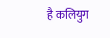है कलियुग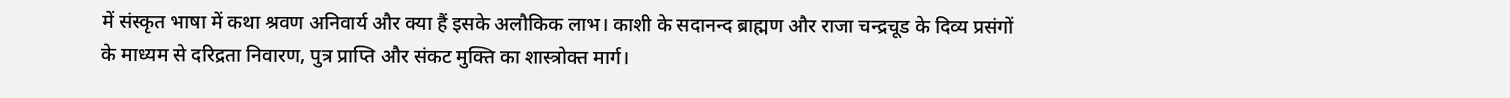में संस्कृत भाषा में कथा श्रवण अनिवार्य और क्या हैं इसके अलौकिक लाभ। काशी के सदानन्द ब्राह्मण और राजा चन्द्रचूड के दिव्य प्रसंगों के माध्यम से दरिद्रता निवारण, पुत्र प्राप्ति और संकट मुक्ति का शास्त्रोक्त मार्ग।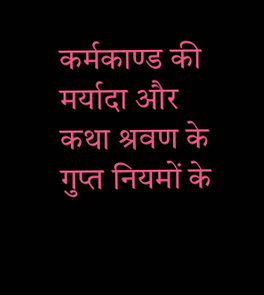कर्मकाण्ड की मर्यादा और कथा श्रवण के गुप्त नियमों के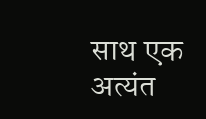साथ एक अत्यंत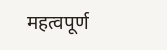महत्वपूर्ण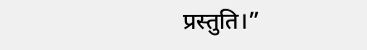प्रस्तुति।”